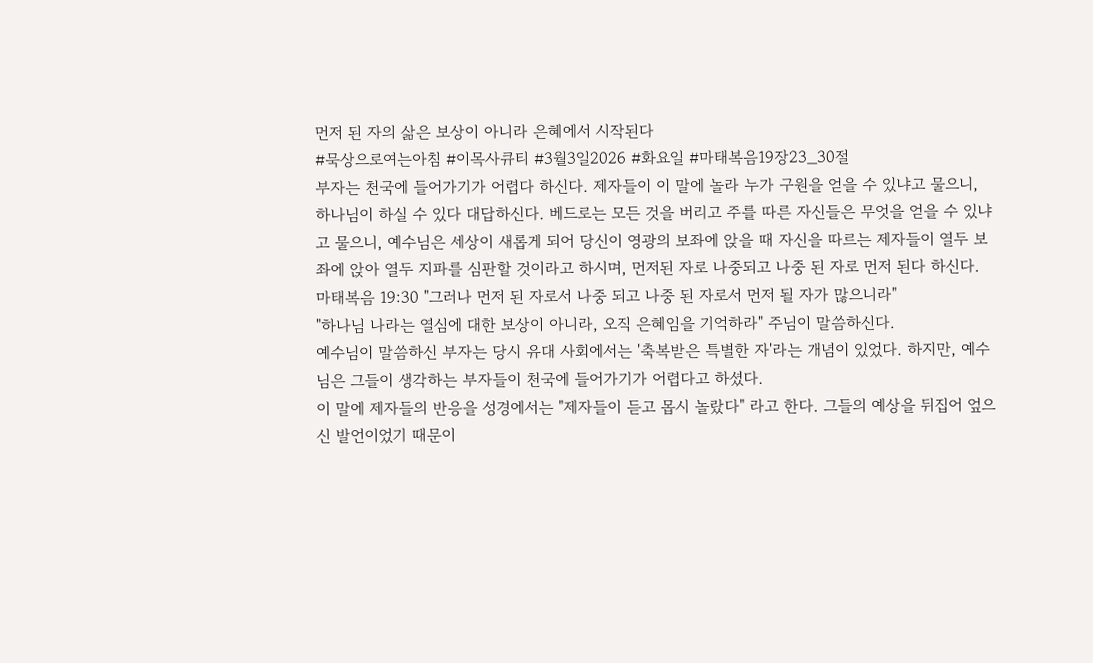먼저 된 자의 삶은 보상이 아니라 은혜에서 시작된다
#묵상으로여는아침 #이목사큐티 #3월3일2026 #화요일 #마태복음19장23_30절
부자는 천국에 들어가기가 어렵다 하신다. 제자들이 이 말에 놀라 누가 구원을 얻을 수 있냐고 물으니, 하나님이 하실 수 있다 대답하신다. 베드로는 모든 것을 버리고 주를 따른 자신들은 무엇을 얻을 수 있냐고 물으니, 예수님은 세상이 새롭게 되어 당신이 영광의 보좌에 앉을 때 자신을 따르는 제자들이 열두 보좌에 앉아 열두 지파를 심판할 것이라고 하시며, 먼저된 자로 나중되고 나중 된 자로 먼저 된다 하신다.
마태복음 19:30 "그러나 먼저 된 자로서 나중 되고 나중 된 자로서 먼저 될 자가 많으니라"
"하나님 나라는 열심에 대한 보상이 아니라, 오직 은혜임을 기억하라" 주님이 말씀하신다.
예수님이 말씀하신 부자는 당시 유대 사회에서는 '축복받은 특별한 자'라는 개념이 있었다. 하지만, 예수님은 그들이 생각하는 부자들이 천국에 들어가기가 어렵다고 하셨다.
이 말에 제자들의 반응을 성경에서는 "제자들이 듣고 몹시 놀랐다" 라고 한다. 그들의 예상을 뒤집어 엎으신 발언이었기 때문이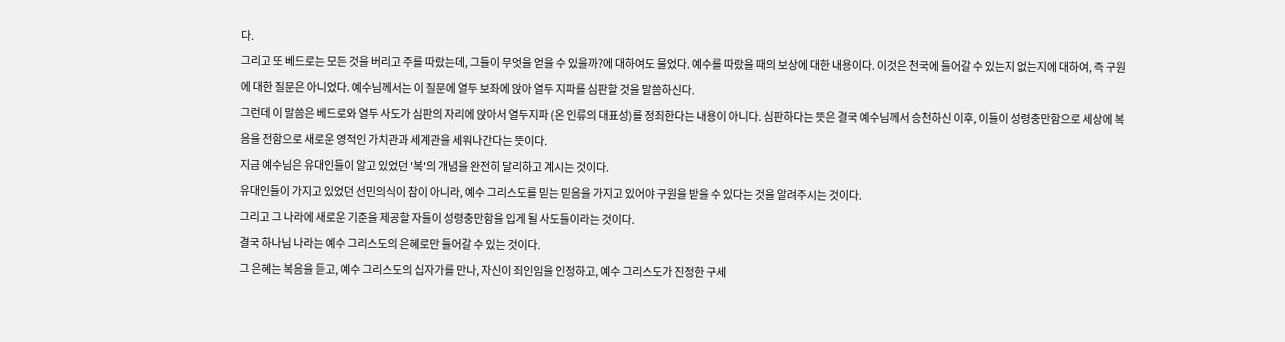다.
그리고 또 베드로는 모든 것을 버리고 주를 따랐는데, 그들이 무엇을 얻을 수 있을까?에 대하여도 물었다. 예수를 따랐을 때의 보상에 대한 내용이다. 이것은 천국에 들어갈 수 있는지 없는지에 대하여, 즉 구원에 대한 질문은 아니었다. 예수님께서는 이 질문에 열두 보좌에 앉아 열두 지파를 심판할 것을 말씀하신다.
그런데 이 말씀은 베드로와 열두 사도가 심판의 자리에 앉아서 열두지파 (온 인류의 대표성)를 정죄한다는 내용이 아니다. 심판하다는 뜻은 결국 예수님께서 승천하신 이후, 이들이 성령충만함으로 세상에 복음을 전함으로 새로운 영적인 가치관과 세계관을 세워나간다는 뜻이다.
지금 예수님은 유대인들이 알고 있었던 '복'의 개념을 완전히 달리하고 계시는 것이다.
유대인들이 가지고 있었던 선민의식이 참이 아니라, 예수 그리스도를 믿는 믿음을 가지고 있어야 구원을 받을 수 있다는 것을 알려주시는 것이다.
그리고 그 나라에 새로운 기준을 제공할 자들이 성령충만함을 입게 될 사도들이라는 것이다.
결국 하나님 나라는 예수 그리스도의 은혜로만 들어갈 수 있는 것이다.
그 은혜는 복음을 듣고, 예수 그리스도의 십자가를 만나, 자신이 죄인임을 인정하고, 예수 그리스도가 진정한 구세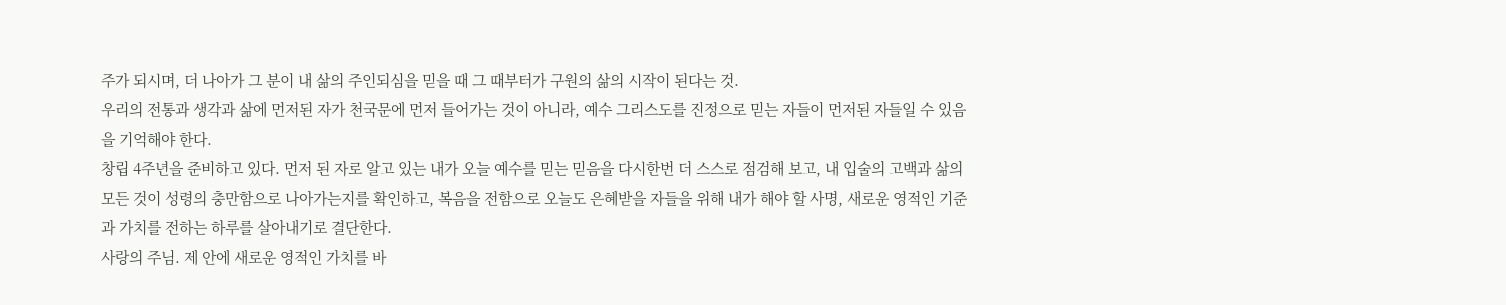주가 되시며, 더 나아가 그 분이 내 삶의 주인되심을 믿을 때 그 때부터가 구원의 삶의 시작이 된다는 것.
우리의 전통과 생각과 삶에 먼저된 자가 천국문에 먼저 들어가는 것이 아니라, 예수 그리스도를 진정으로 믿는 자들이 먼저된 자들일 수 있음을 기억해야 한다.
창립 4주년을 준비하고 있다. 먼저 된 자로 알고 있는 내가 오늘 예수를 믿는 믿음을 다시한번 더 스스로 점검해 보고, 내 입술의 고백과 삶의 모든 것이 성령의 충만함으로 나아가는지를 확인하고, 복음을 전함으로 오늘도 은혜받을 자들을 위해 내가 해야 할 사명, 새로운 영적인 기준과 가치를 전하는 하루를 살아내기로 결단한다.
사랑의 주님. 제 안에 새로운 영적인 가치를 바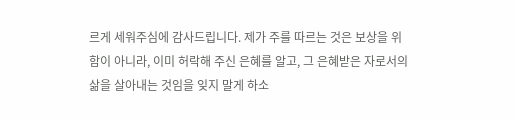르게 세워주심에 감사드립니다. 제가 주를 따르는 것은 보상을 위함이 아니라, 이미 허락해 주신 은혜를 알고, 그 은혜받은 자로서의 삶을 살아내는 것임을 잊지 말게 하소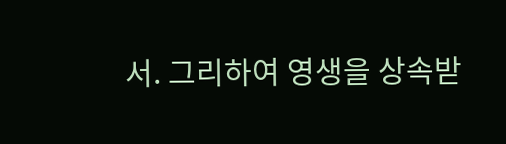서. 그리하여 영생을 상속받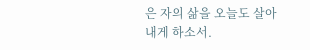은 자의 삶을 오늘도 살아내게 하소서.